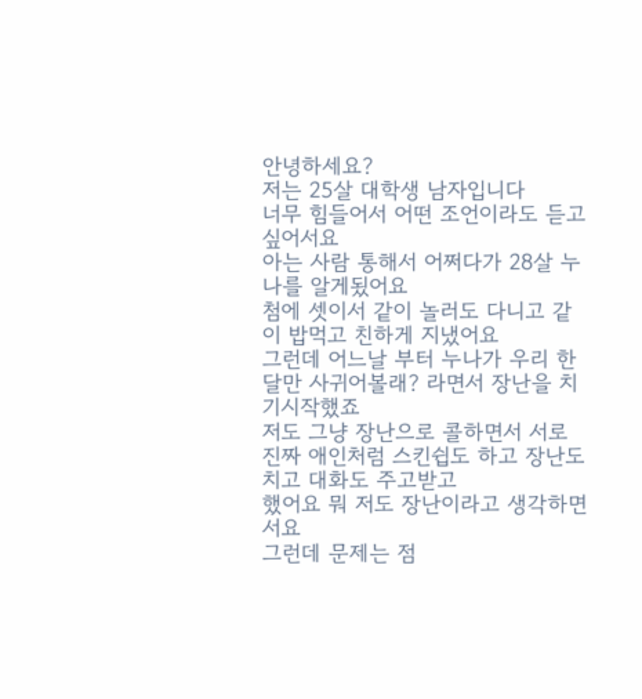안녕하세요?
저는 25살 대학생 남자입니다
너무 힘들어서 어떤 조언이라도 듣고싶어서요
아는 사람 통해서 어쩌다가 28살 누나를 알게됬어요
첨에 셋이서 같이 놀러도 다니고 같이 밥먹고 친하게 지냈어요
그런데 어느날 부터 누나가 우리 한달만 사귀어볼래? 라면서 장난을 치기시작했죠
저도 그냥 장난으로 콜하면서 서로 진짜 애인처럼 스킨쉽도 하고 장난도 치고 대화도 주고받고
했어요 뭐 저도 장난이라고 생각하면서요
그런데 문제는 점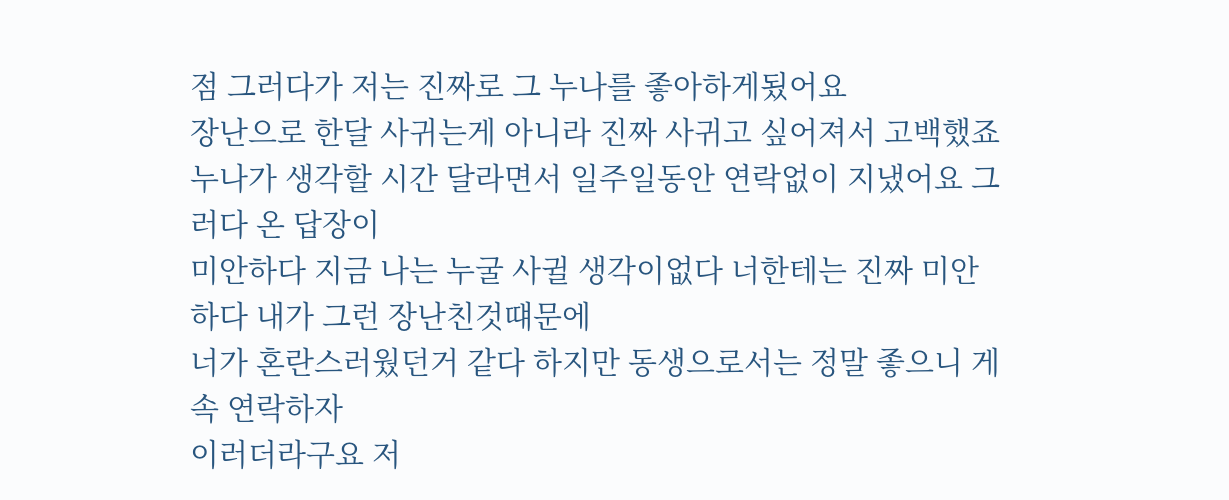점 그러다가 저는 진짜로 그 누나를 좋아하게됬어요
장난으로 한달 사귀는게 아니라 진짜 사귀고 싶어져서 고백했죠
누나가 생각할 시간 달라면서 일주일동안 연락없이 지냈어요 그러다 온 답장이
미안하다 지금 나는 누굴 사귈 생각이없다 너한테는 진짜 미안하다 내가 그런 장난친것떄문에
너가 혼란스러웠던거 같다 하지만 동생으로서는 정말 좋으니 게속 연락하자
이러더라구요 저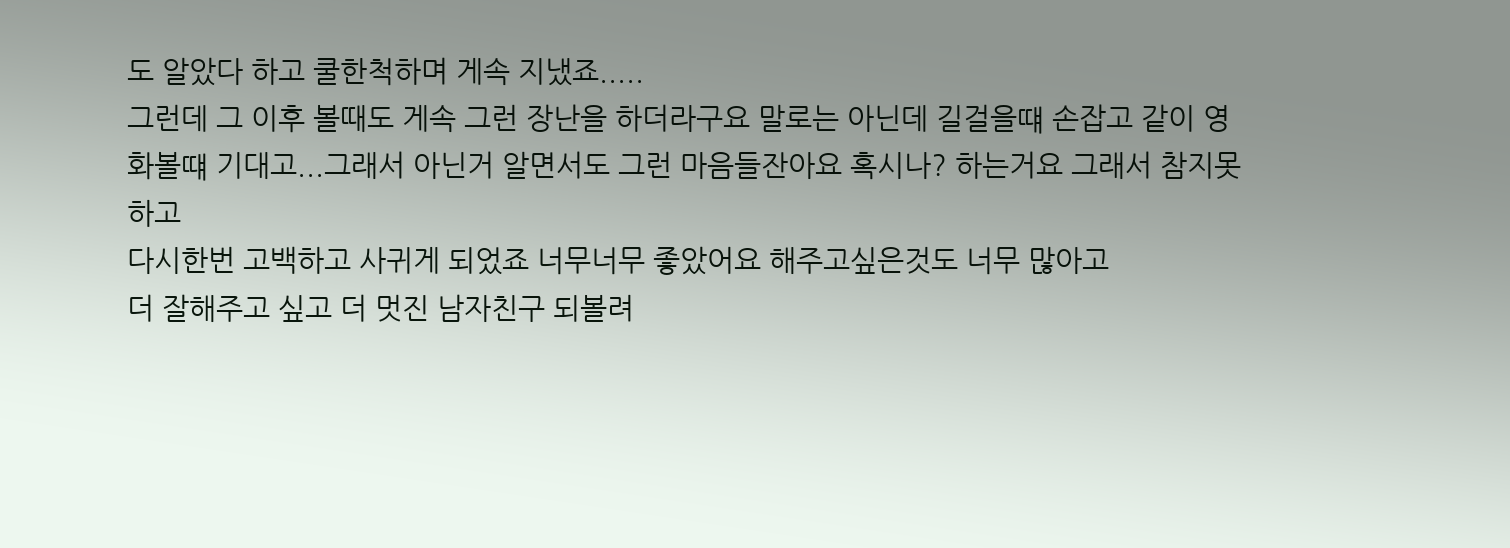도 알았다 하고 쿨한척하며 게속 지냈죠.....
그런데 그 이후 볼때도 게속 그런 장난을 하더라구요 말로는 아닌데 길걸을떄 손잡고 같이 영화볼떄 기대고...그래서 아닌거 알면서도 그런 마음들잔아요 혹시나? 하는거요 그래서 참지못하고
다시한번 고백하고 사귀게 되었죠 너무너무 좋았어요 해주고싶은것도 너무 많아고
더 잘해주고 싶고 더 멋진 남자친구 되볼려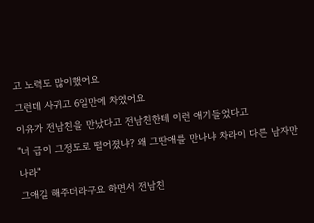고 노력도 많이했어요
그런데 사귀고 6일만에 차였어요
이유가 전남친을 만났다고 전남친한테 이런 애기들었다고
"너 급이 그정도로 떨어졌냐? 왜 그딴애를 만나냐 차라이 다른 남자만나라"
그애길 해주더라구요 하면서 전남친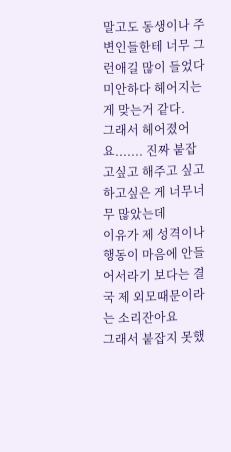말고도 동생이나 주변인들한테 너무 그런애길 많이 들었다
미안하다 헤어지는게 맞는거 같다.
그래서 헤어졌어요....... 진짜 붙잡고싶고 해주고 싶고 하고싶은 게 너무너무 많았는데
이유가 제 성격이나 행동이 마음에 안들어서라기 보다는 결국 제 외모때문이라는 소리잔아요
그래서 붙잡지 못했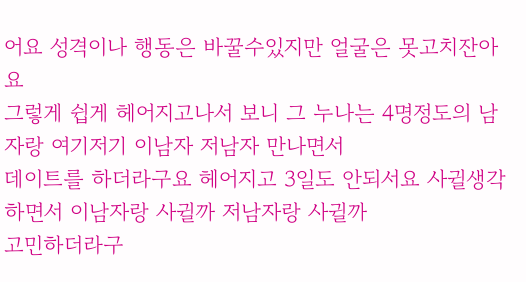어요 성격이나 행동은 바꿀수있지만 얼굴은 못고치잔아요
그렇게 쉽게 헤어지고나서 보니 그 누나는 4명정도의 남자랑 여기저기 이남자 저남자 만나면서
데이트를 하더라구요 헤어지고 3일도 안되서요 사귈생각하면서 이남자랑 사귈까 저남자랑 사귈까
고민하더라구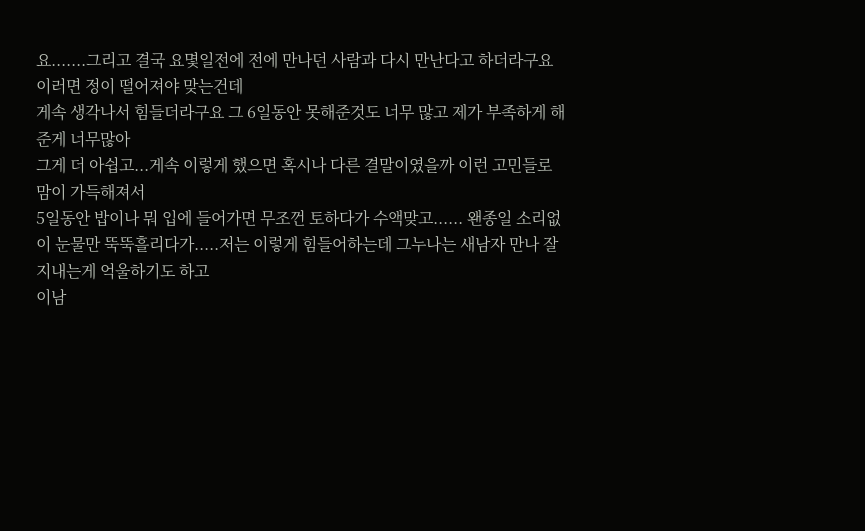요.......그리고 결국 요몇일전에 전에 만나던 사람과 다시 만난다고 하더라구요
이러면 정이 떨어져야 맞는건데
게속 생각나서 힘들더라구요 그 6일동안 못해준것도 너무 많고 제가 부족하게 해준게 너무많아
그게 더 아쉽고...게속 이렇게 했으면 혹시나 다른 결말이였을까 이런 고민들로 맘이 가득해져서
5일동안 밥이나 뭐 입에 들어가면 무조껀 토하다가 수액맞고...... 왠종일 소리없이 눈물만 뚝뚝흘리다가.....저는 이렇게 힘들어하는데 그누나는 새남자 만나 잘지내는게 억울하기도 하고
이남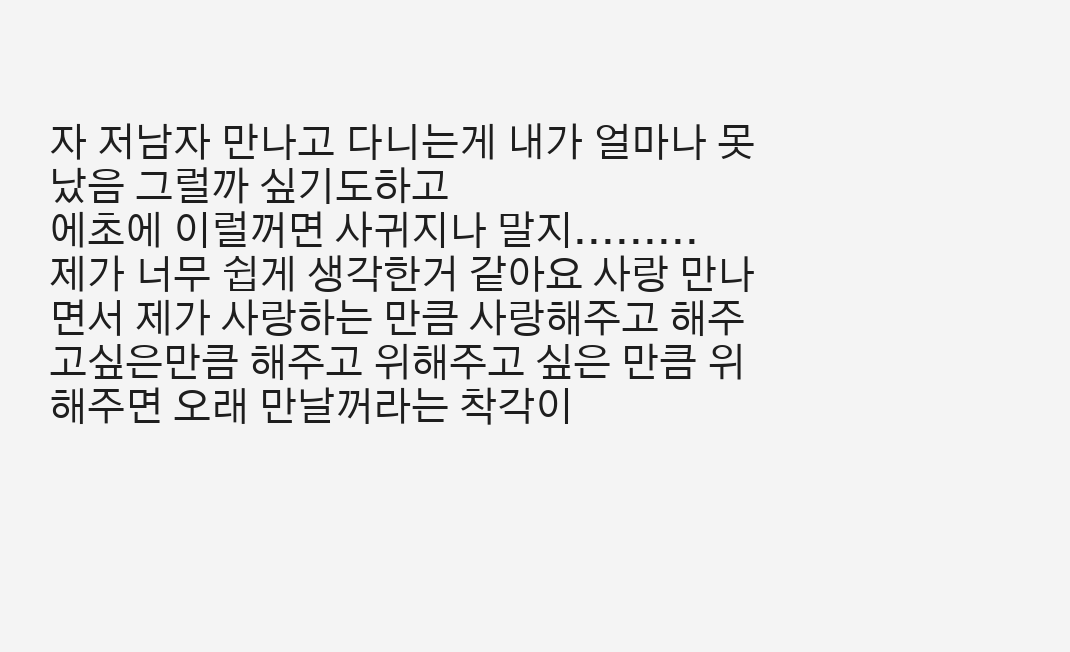자 저남자 만나고 다니는게 내가 얼마나 못났음 그럴까 싶기도하고
에초에 이럴꺼면 사귀지나 말지.........
제가 너무 쉽게 생각한거 같아요 사랑 만나면서 제가 사랑하는 만큼 사랑해주고 해주고싶은만큼 해주고 위해주고 싶은 만큼 위해주면 오래 만날꺼라는 착각이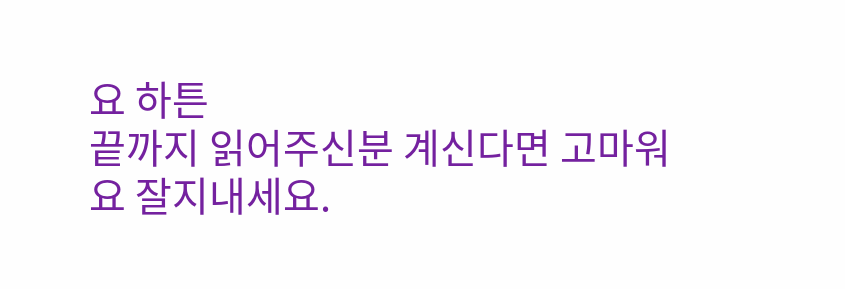요 하튼
끝까지 읽어주신분 계신다면 고마워요 잘지내세요.